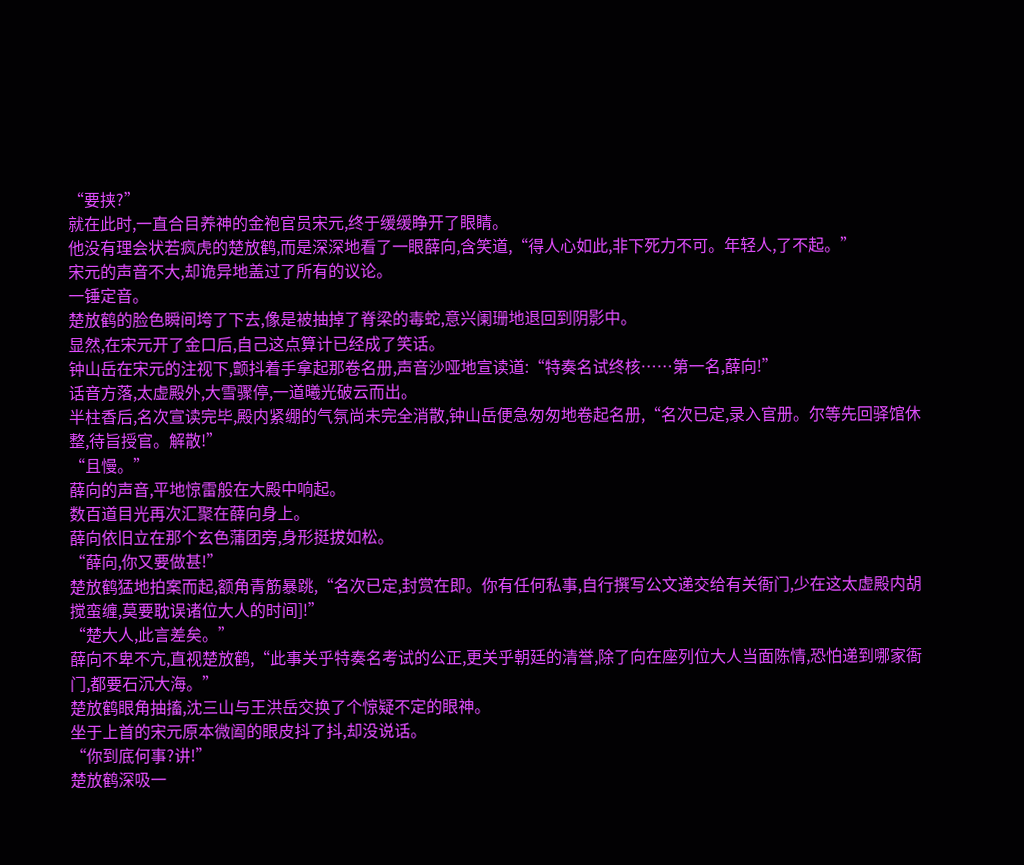“要挟?”
就在此时,一直合目养神的金袍官员宋元,终于缓缓睁开了眼睛。
他没有理会状若疯虎的楚放鹤,而是深深地看了一眼薛向,含笑道,“得人心如此,非下死力不可。年轻人,了不起。”
宋元的声音不大,却诡异地盖过了所有的议论。
一锤定音。
楚放鹤的脸色瞬间垮了下去,像是被抽掉了脊梁的毒蛇,意兴阑珊地退回到阴影中。
显然,在宋元开了金口后,自己这点算计已经成了笑话。
钟山岳在宋元的注视下,颤抖着手拿起那卷名册,声音沙哑地宣读道:“特奏名试终核……第一名,薛向!”
话音方落,太虚殿外,大雪骤停,一道曦光破云而出。
半柱香后,名次宣读完毕,殿内紧绷的气氛尚未完全消散,钟山岳便急匆匆地卷起名册,“名次已定,录入官册。尔等先回驿馆休整,待旨授官。解散!”
“且慢。”
薛向的声音,平地惊雷般在大殿中响起。
数百道目光再次汇聚在薛向身上。
薛向依旧立在那个玄色蒲团旁,身形挺拔如松。
“薛向,你又要做甚!”
楚放鹤猛地拍案而起,额角青筋暴跳,“名次已定,封赏在即。你有任何私事,自行撰写公文递交给有关衙门,少在这太虚殿内胡搅蛮缠,莫要耽误诸位大人的时间]!”
“楚大人,此言差矣。”
薛向不卑不亢,直视楚放鹤,“此事关乎特奏名考试的公正,更关乎朝廷的清誉,除了向在座列位大人当面陈情,恐怕递到哪家衙门,都要石沉大海。”
楚放鹤眼角抽搐,沈三山与王洪岳交换了个惊疑不定的眼神。
坐于上首的宋元原本微阖的眼皮抖了抖,却没说话。
“你到底何事?讲!”
楚放鹤深吸一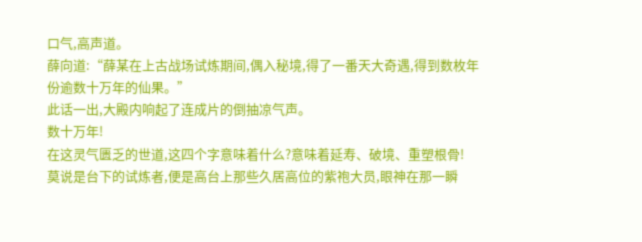口气,高声道。
薛向道:“薛某在上古战场试炼期间,偶入秘境,得了一番天大奇遇,得到数枚年份逾数十万年的仙果。”
此话一出,大殿内响起了连成片的倒抽凉气声。
数十万年!
在这灵气匮乏的世道,这四个字意味着什么?意味着延寿、破境、重塑根骨!
莫说是台下的试炼者,便是高台上那些久居高位的紫袍大员,眼神在那一瞬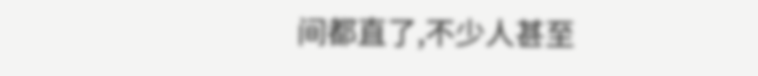间都直了,不少人甚至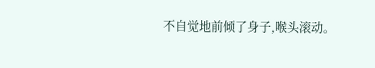不自觉地前倾了身子,喉头滚动。